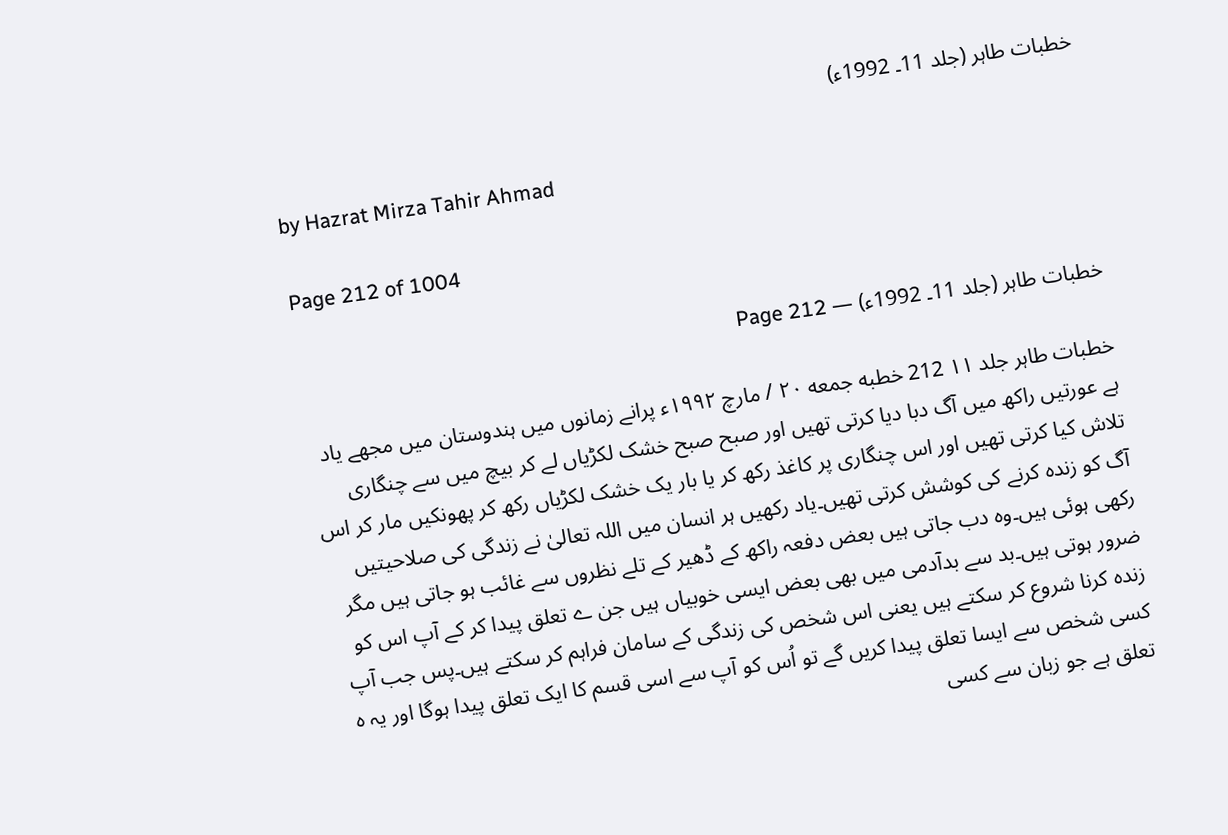خطبات طاہر (جلد 11۔ 1992ء)

by Hazrat Mirza Tahir Ahmad

Page 212 of 1004

خطبات طاہر (جلد 11۔ 1992ء) — Page 212

خطبات طاہر جلد ۱۱ 212 خطبه جمعه ۲۰ / مارچ ۱۹۹۲ء پرانے زمانوں میں ہندوستان میں مجھے یاد ہے عورتیں راکھ میں آگ دبا دیا کرتی تھیں اور صبح صبح خشک لکڑیاں لے کر بیچ میں سے چنگاری تلاش کیا کرتی تھیں اور اس چنگاری پر کاغذ رکھ کر یا بار یک خشک لکڑیاں رکھ کر پھونکیں مار کر اس آگ کو زندہ کرنے کی کوشش کرتی تھیں۔یاد رکھیں ہر انسان میں اللہ تعالیٰ نے زندگی کی صلاحیتیں رکھی ہوئی ہیں۔وہ دب جاتی ہیں بعض دفعہ راکھ کے ڈھیر کے تلے نظروں سے غائب ہو جاتی ہیں مگر ضرور ہوتی ہیں۔بد سے بدآدمی میں بھی بعض ایسی خوبیاں ہیں جن ے تعلق پیدا کر کے آپ اس کو زندہ کرنا شروع کر سکتے ہیں یعنی اس شخص کی زندگی کے سامان فراہم کر سکتے ہیں۔پس جب آپ کسی شخص سے ایسا تعلق پیدا کریں گے تو اُس کو آپ سے اسی قسم کا ایک تعلق پیدا ہوگا اور یہ ہ تعلق ہے جو زبان سے کسی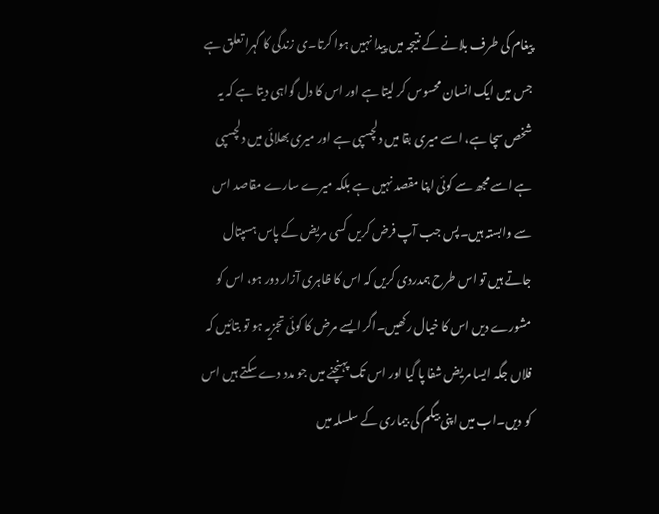پیغام کی طرف بلانے کے نتیجہ میں پیدا نہیں ہوا کرتا۔ی زندگی کا گہرا تعلق ہے جس میں ایک انسان محسوس کر لیتا ہے اور اس کا دل گواہی دیتا ہے کہ یہ شخص سچا ہے، اسے میری بقا میں دلچسپی ہے اور میری بھلائی میں دلچسپی ہے اسے مجھ سے کوئی اپنا مقصد نہیں ہے بلکہ میرے سارے مقاصد اس سے وابستہ ہیں۔پس جب آپ فرض کریں کسی مریض کے پاس ہسپتال جاتے ہیں تو اس طرح ہمدردی کریں کہ اس کا ظاہری آزار دور ہو، اس کو مشورے دیں اس کا خیال رکھیں۔اگر ایسے مرض کا کوئی تجزیہ ہو تو بتائیں کہ فلاں جگہ ایسا مریض شفا پا گیا اور اس تک پہنچنے میں جو مدد دے سکتے ہیں اس کو دیں۔اب میں اپنی بیگم کی بیماری کے سلسلہ میں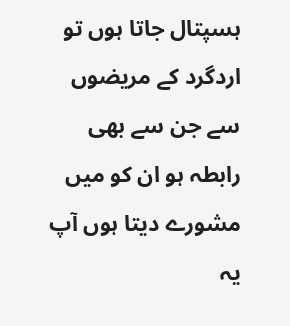ہسپتال جاتا ہوں تو اردگرد کے مریضوں سے جن سے بھی رابطہ ہو ان کو میں مشورے دیتا ہوں آپ یہ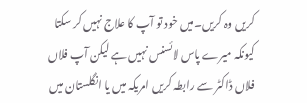کریں وہ کریں۔میں خود تو آپ کا علاج نہیں کر سکتا کیونکہ میرے پاس لائسنس نہیں ہے لیکن آپ فلاں فلاں ڈاکٹر سے رابطہ کریں امریکہ میں یا انگلستان میں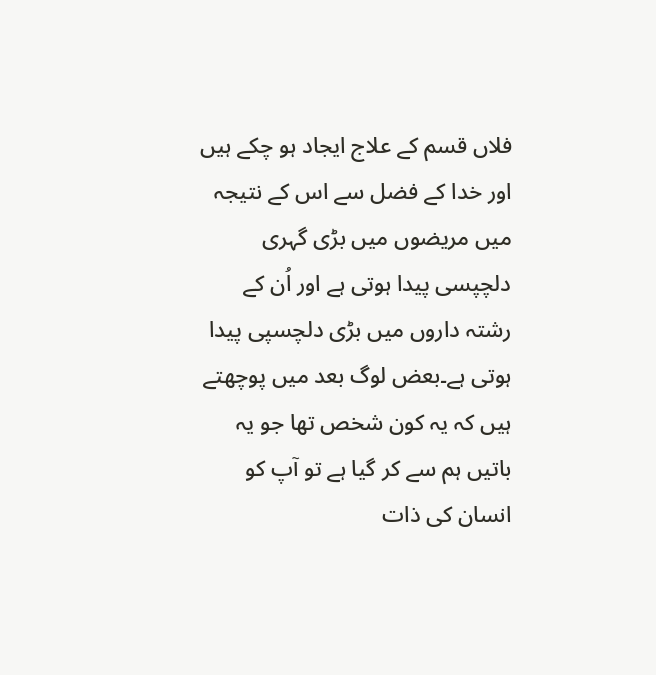فلاں قسم کے علاج ایجاد ہو چکے ہیں اور خدا کے فضل سے اس کے نتیجہ میں مریضوں میں بڑی گہری دلچپسی پیدا ہوتی ہے اور اُن کے رشتہ داروں میں بڑی دلچسپی پیدا ہوتی ہے۔بعض لوگ بعد میں پوچھتے ہیں کہ یہ کون شخص تھا جو یہ باتیں ہم سے کر گیا ہے تو آپ کو انسان کی ذات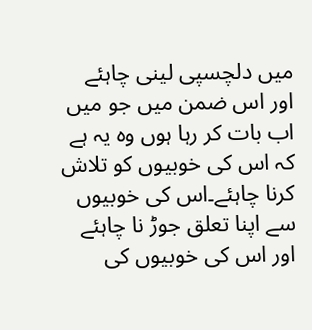میں دلچسپی لینی چاہئے اور اس ضمن میں جو میں اب بات کر رہا ہوں وہ یہ ہے کہ اس کی خوبیوں کو تلاش کرنا چاہئے۔اس کی خوبیوں سے اپنا تعلق جوڑ نا چاہئے اور اس کی خوبیوں کی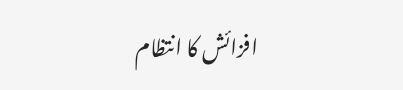افزائش کا انتظام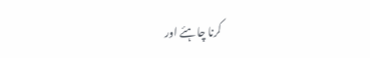کرنا چاہئے اور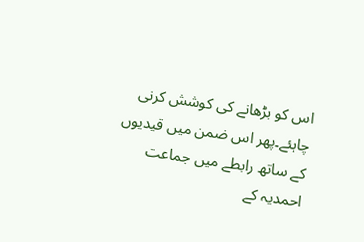اس کو بڑھانے کی کوشش کرنی چاہئے۔پھر اس ضمن میں قیدیوں کے ساتھ رابطے میں جماعت احمدیہ کے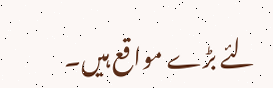لئے بڑے مواقع ہیں۔